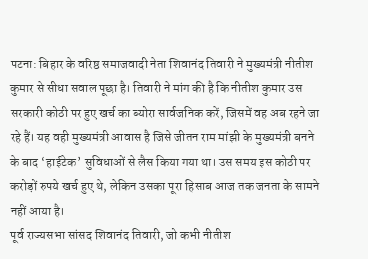पटना: बिहार के वरिष्ठ समाजवादी नेता शिवानंद तिवारी ने मुख्यमंत्री नीतीश कुमार से सीधा सवाल पूछा है। तिवारी ने मांग की है कि नीतीश कुमार उस सरकारी कोठी पर हुए खर्च का ब्योरा सार्वजनिक करें, जिसमें वह अब रहने जा रहे हैं। यह वही मुख्यमंत्री आवास है जिसे जीतन राम मांझी के मुख्यमंत्री बनने के बाद ‘हाईटेक’ सुविधाओं से लैस किया गया था। उस समय इस कोठी पर करोड़ों रुपये खर्च हुए थे, लेकिन उसका पूरा हिसाब आज तक जनता के सामने नहीं आया है।
पूर्व राज्यसभा सांसद शिवानंद तिवारी, जो कभी नीतीश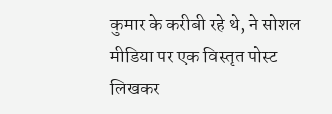कुमार के करीबी रहे थे, ने सोशल मीडिया पर एक विस्तृत पोस्ट लिखकर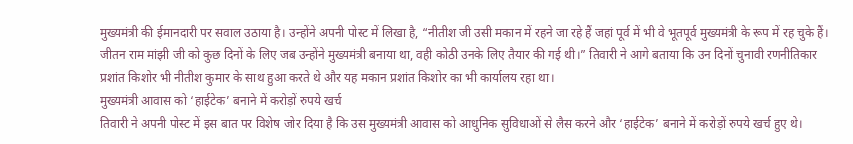मुख्यमंत्री की ईमानदारी पर सवाल उठाया है। उन्होंने अपनी पोस्ट में लिखा है, “नीतीश जी उसी मकान में रहने जा रहे हैं जहां पूर्व में भी वे भूतपूर्व मुख्यमंत्री के रूप में रह चुके हैं। जीतन राम मांझी जी को कुछ दिनों के लिए जब उन्होंने मुख्यमंत्री बनाया था, वही कोठी उनके लिए तैयार की गई थी।” तिवारी ने आगे बताया कि उन दिनों चुनावी रणनीतिकार प्रशांत किशोर भी नीतीश कुमार के साथ हुआ करते थे और यह मकान प्रशांत किशोर का भी कार्यालय रहा था।
मुख्यमंत्री आवास को ‘हाईटेक’ बनाने में करोड़ों रुपये खर्च
तिवारी ने अपनी पोस्ट में इस बात पर विशेष जोर दिया है कि उस मुख्यमंत्री आवास को आधुनिक सुविधाओं से लैस करने और ‘हाईटेक’ बनाने में करोड़ों रुपये खर्च हुए थे।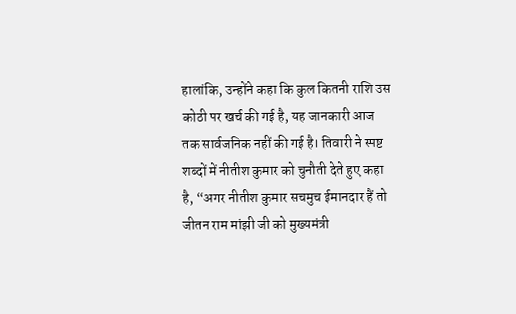हालांकि, उन्होंने कहा कि कुल कितनी राशि उस कोठी पर खर्च की गई है, यह जानकारी आज तक सार्वजनिक नहीं की गई है। तिवारी ने स्पष्ट शब्दों में नीतीश कुमार को चुनौती देते हुए कहा है, “अगर नीतीश कुमार सचमुच ईमानदार हैं तो जीतन राम मांझी जी को मुख्यमंत्री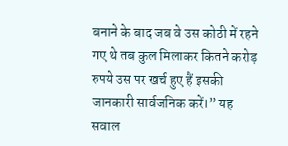बनाने के बाद जब वे उस कोठी में रहने गए थे तब कुल मिलाकर कितने करोड़ रुपये उस पर खर्च हुए हैं इसकी जानकारी सार्वजनिक करें।” यह सवाल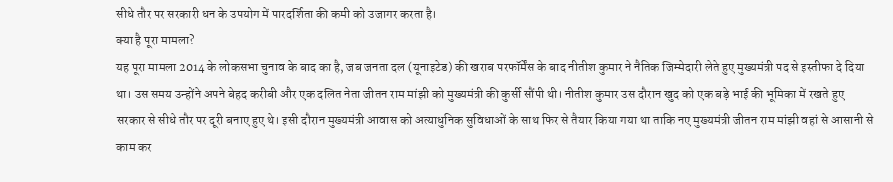सीधे तौर पर सरकारी धन के उपयोग में पारदर्शिता की कमी को उजागर करता है।
क्या है पूरा मामला?
यह पूरा मामला 2014 के लोकसभा चुनाव के बाद का है, जब जनता दल (यूनाइटेड) की खराब परफॉर्मेंस के बाद नीतीश कुमार ने नैतिक जिम्मेदारी लेते हुए मुख्यमंत्री पद से इस्तीफा दे दिया था। उस समय उन्होंने अपने बेहद करीबी और एक दलित नेता जीतन राम मांझी को मुख्यमंत्री की कुर्सी सौंपी थी। नीतीश कुमार उस दौरान खुद को एक बड़े भाई की भूमिका में रखते हुए सरकार से सीधे तौर पर दूरी बनाए हुए थे। इसी दौरान मुख्यमंत्री आवास को अत्याधुनिक सुविधाओं के साथ फिर से तैयार किया गया था ताकि नए मुख्यमंत्री जीतन राम मांझी वहां से आसानी से काम कर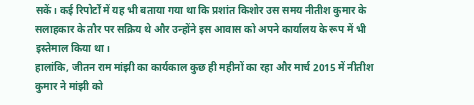सकें। कई रिपोर्टों में यह भी बताया गया था कि प्रशांत किशोर उस समय नीतीश कुमार के सलाहकार के तौर पर सक्रिय थे और उन्होंने इस आवास को अपने कार्यालय के रूप में भी इस्तेमाल किया था।
हालांकि, जीतन राम मांझी का कार्यकाल कुछ ही महीनों का रहा और मार्च 2015 में नीतीश कुमार ने मांझी को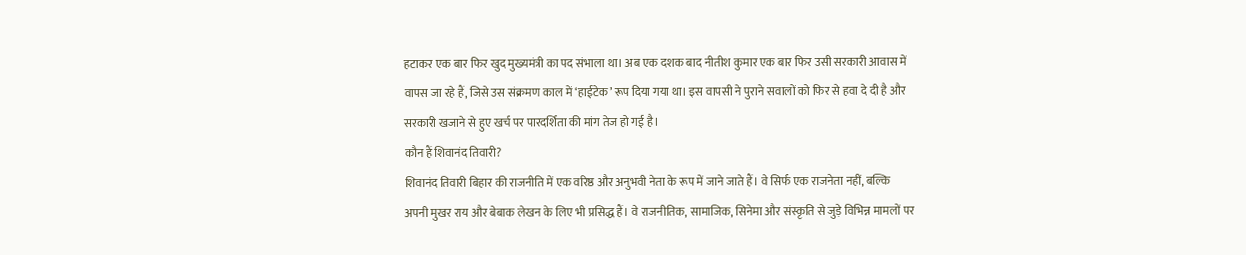हटाकर एक बार फिर खुद मुख्यमंत्री का पद संभाला था। अब एक दशक बाद नीतीश कुमार एक बार फिर उसी सरकारी आवास में वापस जा रहे हैं, जिसे उस संक्रमण काल में ‘हाईटेक’ रूप दिया गया था। इस वापसी ने पुराने सवालों को फिर से हवा दे दी है और सरकारी खजाने से हुए खर्च पर पारदर्शिता की मांग तेज हो गई है।
कौन हैं शिवानंद तिवारी?
शिवानंद तिवारी बिहार की राजनीति में एक वरिष्ठ और अनुभवी नेता के रूप में जाने जाते हैं। वे सिर्फ एक राजनेता नहीं, बल्कि अपनी मुखर राय और बेबाक लेखन के लिए भी प्रसिद्ध हैं। वे राजनीतिक, सामाजिक, सिनेमा और संस्कृति से जुड़े विभिन्न मामलों पर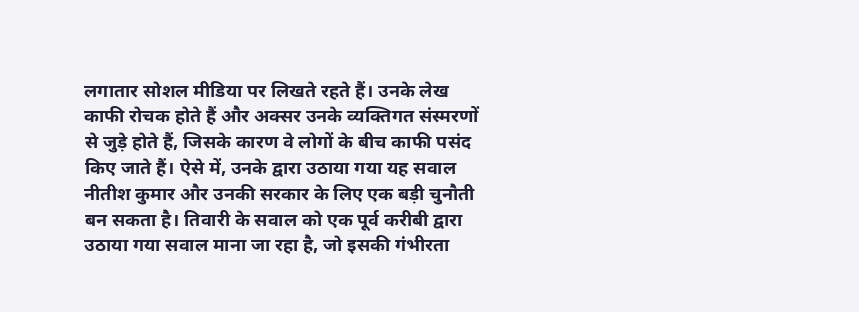लगातार सोशल मीडिया पर लिखते रहते हैं। उनके लेख काफी रोचक होते हैं और अक्सर उनके व्यक्तिगत संस्मरणों से जुड़े होते हैं, जिसके कारण वे लोगों के बीच काफी पसंद किए जाते हैं। ऐसे में, उनके द्वारा उठाया गया यह सवाल नीतीश कुमार और उनकी सरकार के लिए एक बड़ी चुनौती बन सकता है। तिवारी के सवाल को एक पूर्व करीबी द्वारा उठाया गया सवाल माना जा रहा है, जो इसकी गंभीरता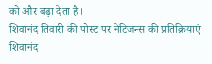को और बढ़ा देता है।
शिवानंद तिवारी की पोस्ट पर नेटिजन्स की प्रतिक्रियाएं
शिवानंद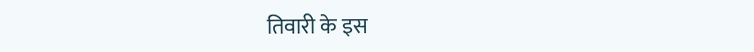तिवारी के इस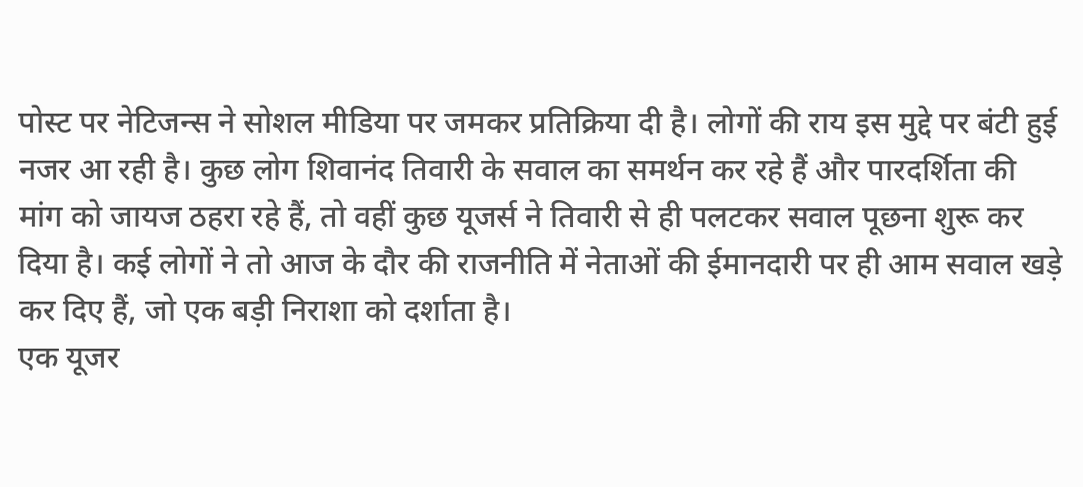पोस्ट पर नेटिजन्स ने सोशल मीडिया पर जमकर प्रतिक्रिया दी है। लोगों की राय इस मुद्दे पर बंटी हुई नजर आ रही है। कुछ लोग शिवानंद तिवारी के सवाल का समर्थन कर रहे हैं और पारदर्शिता की मांग को जायज ठहरा रहे हैं, तो वहीं कुछ यूजर्स ने तिवारी से ही पलटकर सवाल पूछना शुरू कर दिया है। कई लोगों ने तो आज के दौर की राजनीति में नेताओं की ईमानदारी पर ही आम सवाल खड़े कर दिए हैं, जो एक बड़ी निराशा को दर्शाता है।
एक यूजर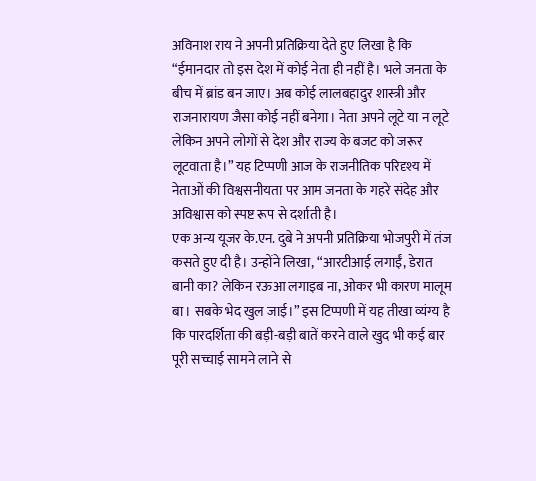अविनाश राय ने अपनी प्रतिक्रिया देते हुए लिखा है कि “ईमानदार तो इस देश में कोई नेता ही नहीं है। भले जनता के बीच में ब्रांड बन जाए। अब कोई लालबहादुर शास्त्री और राजनारायण जैसा कोई नहीं बनेगा। नेता अपने लूटे या न लूटे लेकिन अपने लोगों से देश और राज्य के बजट को जरूर लूटवाता है।” यह टिप्पणी आज के राजनीतिक परिदृश्य में नेताओं की विश्वसनीयता पर आम जनता के गहरे संदेह और अविश्वास को स्पष्ट रूप से दर्शाती है।
एक अन्य यूजर के.एन. दुबे ने अपनी प्रतिक्रिया भोजपुरी में तंज कसते हुए दी है। उन्होंने लिखा, “आरटीआई लगाईं, डेरात बानी का? लेकिन रऊआ लगाइब ना, ओकर भी कारण मालूम बा। सबके भेद खुल जाई।” इस टिप्पणी में यह तीखा व्यंग्य है कि पारदर्शिता की बड़ी-बड़ी बातें करने वाले खुद भी कई बार पूरी सच्चाई सामने लाने से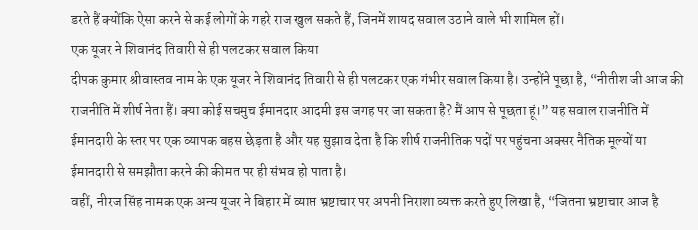डरते हैं क्योंकि ऐसा करने से कई लोगों के गहरे राज खुल सकते हैं, जिनमें शायद सवाल उठाने वाले भी शामिल हों।
एक यूजर ने शिवानंद तिवारी से ही पलटकर सवाल किया
दीपक कुमार श्रीवास्तव नाम के एक यूजर ने शिवानंद तिवारी से ही पलटकर एक गंभीर सवाल किया है। उन्होंने पूछा है, “नीतीश जी आज की राजनीति में शीर्ष नेता हैं। क्या कोई सचमुच ईमानदार आदमी इस जगह पर जा सकता है? मैं आप से पूछता हूं।” यह सवाल राजनीति में ईमानदारी के स्तर पर एक व्यापक बहस छेड़ता है और यह सुझाव देता है कि शीर्ष राजनीतिक पदों पर पहुंचना अक्सर नैतिक मूल्यों या ईमानदारी से समझौता करने की कीमत पर ही संभव हो पाता है।
वहीं, नीरज सिंह नामक एक अन्य यूजर ने बिहार में व्याप्त भ्रष्टाचार पर अपनी निराशा व्यक्त करते हुए लिखा है, “जितना भ्रष्टाचार आज है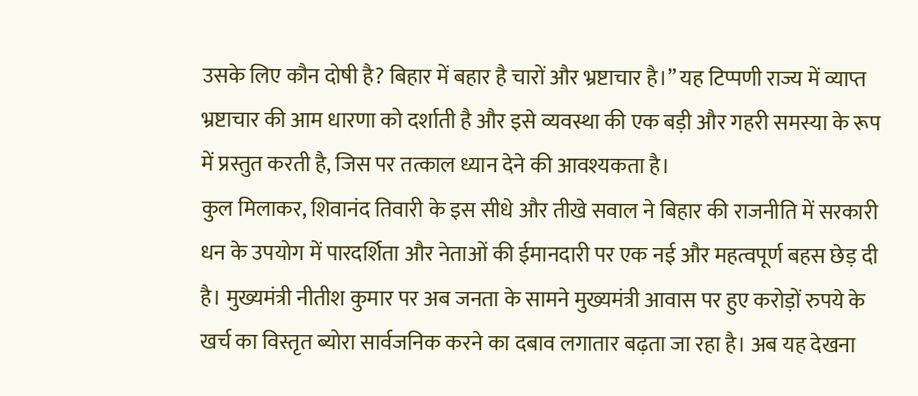उसके लिए कौन दोषी है? बिहार में बहार है चारों और भ्रष्टाचार है।” यह टिप्पणी राज्य में व्याप्त भ्रष्टाचार की आम धारणा को दर्शाती है और इसे व्यवस्था की एक बड़ी और गहरी समस्या के रूप में प्रस्तुत करती है, जिस पर तत्काल ध्यान देने की आवश्यकता है।
कुल मिलाकर, शिवानंद तिवारी के इस सीधे और तीखे सवाल ने बिहार की राजनीति में सरकारी धन के उपयोग में पारदर्शिता और नेताओं की ईमानदारी पर एक नई और महत्वपूर्ण बहस छेड़ दी है। मुख्यमंत्री नीतीश कुमार पर अब जनता के सामने मुख्यमंत्री आवास पर हुए करोड़ों रुपये के खर्च का विस्तृत ब्योरा सार्वजनिक करने का दबाव लगातार बढ़ता जा रहा है। अब यह देखना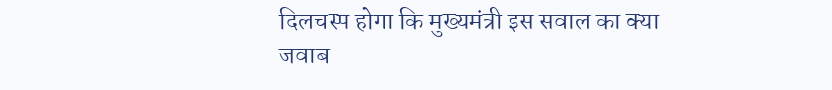दिलचस्प होगा कि मुख्यमंत्री इस सवाल का क्या जवाब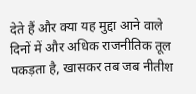देते हैं और क्या यह मुद्दा आने वाले दिनों में और अधिक राजनीतिक तूल पकड़ता है, खासकर तब जब नीतीश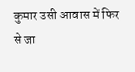कुमार उसी आवास में फिर से जा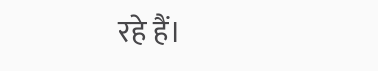रहे हैं।